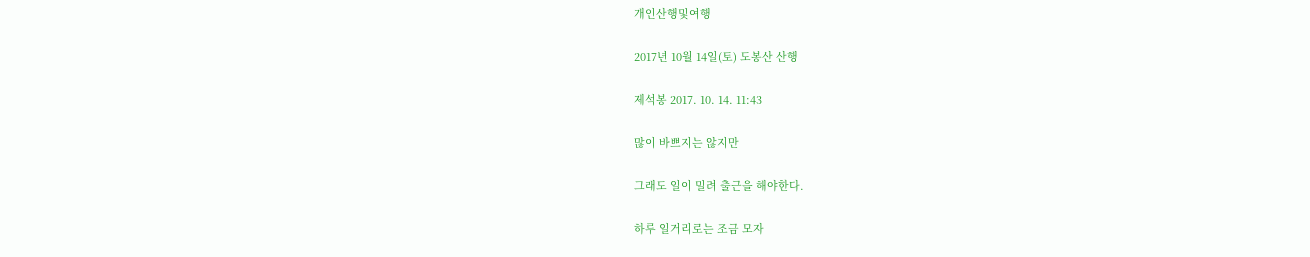개인산행및여행

2017년 10월 14일(토) 도봉산 산행

제석봉 2017. 10. 14. 11:43

많이 바쁘지는 않지만

그래도 일이 밀려 출근을 해야한다.

하루 일거리로는 조금 모자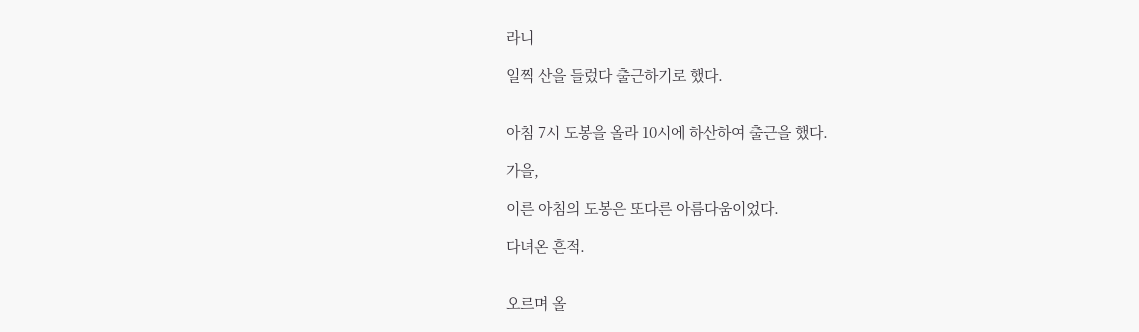라니

일찍 산을 들렀다 출근하기로 했다.


아침 7시 도봉을 올라 10시에 하산하여 출근을 했다.

가을,

이른 아침의 도봉은 또다른 아름다움이었다.

다녀온 흔적.


오르며 올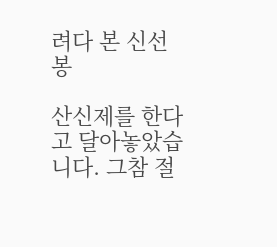려다 본 신선봉

산신제를 한다고 달아놓았습니다. 그참 절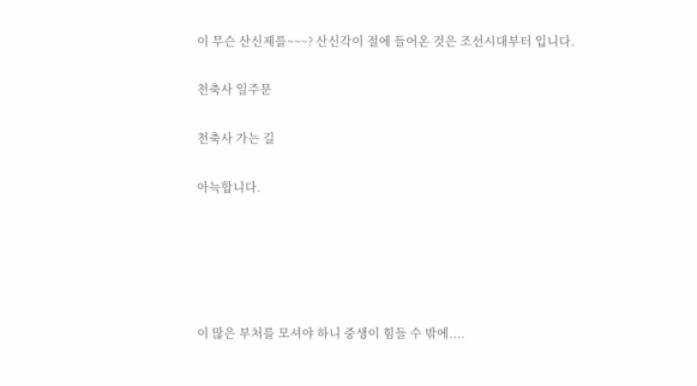이 무슨 산신제를~~~? 산신각이 절에 들어온 것은 조선시대부터 입니다.

천축사 일주문

천축사 가는 길

아늑합니다.





이 많은 부처를 모셔야 하니 중생이 힘들 수 밖에....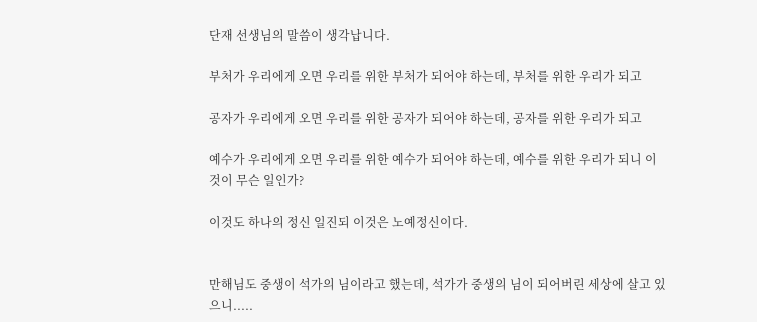단재 선생님의 말씀이 생각납니다.

부처가 우리에게 오면 우리를 위한 부처가 되어야 하는데, 부처를 위한 우리가 되고

공자가 우리에게 오면 우리를 위한 공자가 되어야 하는데, 공자를 위한 우리가 되고

예수가 우리에게 오면 우리를 위한 예수가 되어야 하는데, 예수를 위한 우리가 되니 이것이 무슨 일인가?

이것도 하나의 정신 일진되 이것은 노예정신이다.


만해님도 중생이 석가의 님이라고 했는데, 석가가 중생의 님이 되어버린 세상에 살고 있으니.....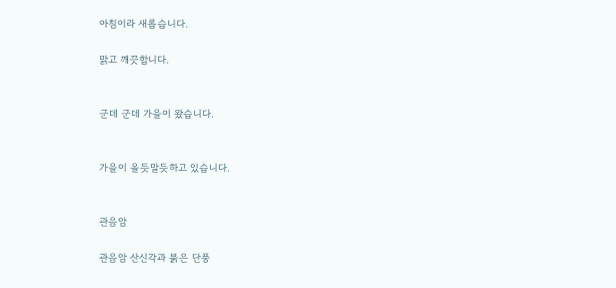아침이라 새롭습니다.

맑고 깨끗합니다.


군데 군데 가을이 왔습니다.


가을이 올듯말듯하고 있습니다.


관음암

관음암 산신각과 붉은 단풍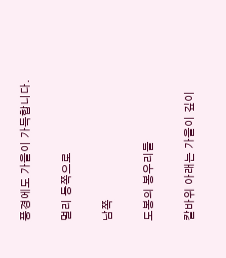풍경에도 가을이 가득합니다.

멀리 동쪽으로

남쪽

도봉의 봉우리들

칼바위 아래는 가을이 깊이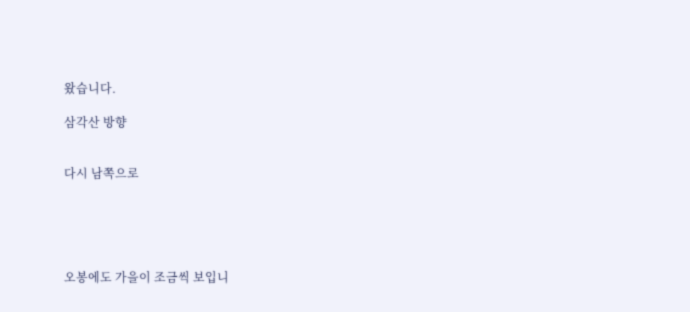왔습니다.

삼각산 방향


다시 남쪽으로





오봉에도 가을이 조금씩 보입니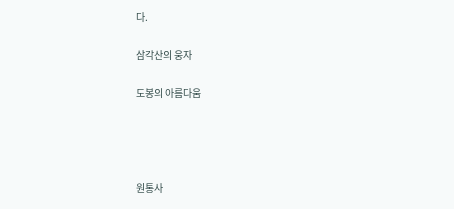다.

삼각산의 웅자

도봉의 아름다움




원통사